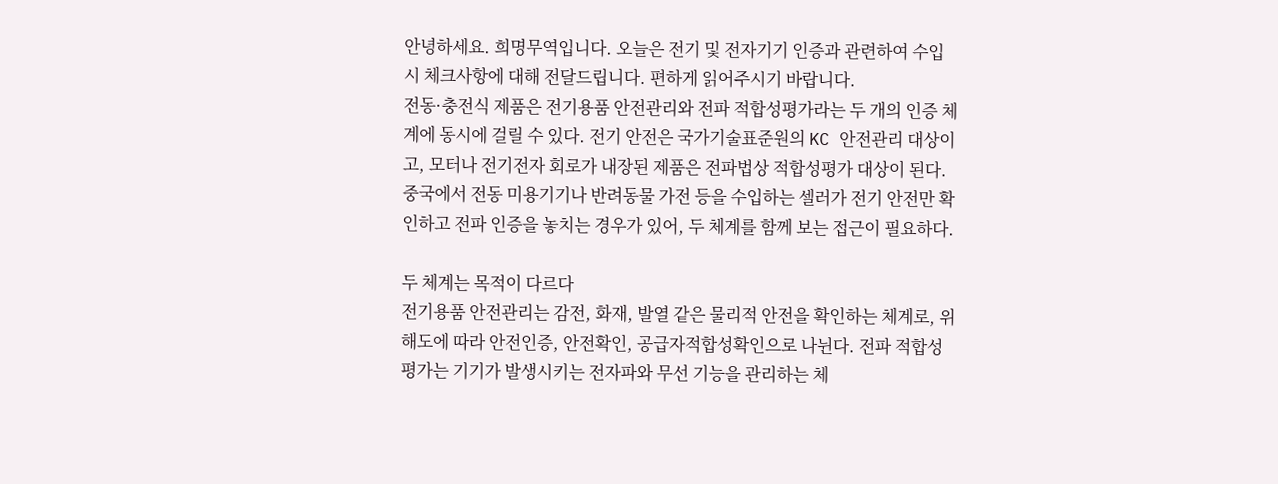안녕하세요. 희명무역입니다. 오늘은 전기 및 전자기기 인증과 관련하여 수입시 체크사항에 대해 전달드립니다. 편하게 읽어주시기 바랍니다.
전동·충전식 제품은 전기용품 안전관리와 전파 적합성평가라는 두 개의 인증 체계에 동시에 걸릴 수 있다. 전기 안전은 국가기술표준원의 KC 안전관리 대상이고, 모터나 전기전자 회로가 내장된 제품은 전파법상 적합성평가 대상이 된다. 중국에서 전동 미용기기나 반려동물 가전 등을 수입하는 셀러가 전기 안전만 확인하고 전파 인증을 놓치는 경우가 있어, 두 체계를 함께 보는 접근이 필요하다.

두 체계는 목적이 다르다
전기용품 안전관리는 감전, 화재, 발열 같은 물리적 안전을 확인하는 체계로, 위해도에 따라 안전인증, 안전확인, 공급자적합성확인으로 나뉜다. 전파 적합성평가는 기기가 발생시키는 전자파와 무선 기능을 관리하는 체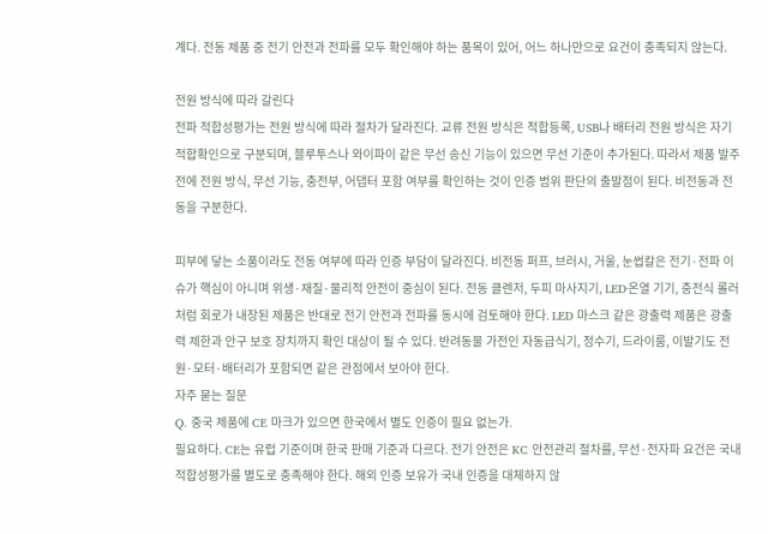계다. 전동 제품 중 전기 안전과 전파를 모두 확인해야 하는 품목이 있어, 어느 하나만으로 요건이 충족되지 않는다.

전원 방식에 따라 갈린다
전파 적합성평가는 전원 방식에 따라 절차가 달라진다. 교류 전원 방식은 적합등록, USB나 배터리 전원 방식은 자기적합확인으로 구분되며, 블루투스나 와이파이 같은 무선 송신 기능이 있으면 무선 기준이 추가된다. 따라서 제품 발주 전에 전원 방식, 무선 기능, 충전부, 어댑터 포함 여부를 확인하는 것이 인증 범위 판단의 출발점이 된다. 비전동과 전동을 구분한다.

피부에 닿는 소품이라도 전동 여부에 따라 인증 부담이 달라진다. 비전동 퍼프, 브러시, 거울, 눈썹칼은 전기·전파 이슈가 핵심이 아니며 위생·재질·물리적 안전이 중심이 된다. 전동 클렌저, 두피 마사지기, LED·온열 기기, 충전식 롤러처럼 회로가 내장된 제품은 반대로 전기 안전과 전파를 동시에 검토해야 한다. LED 마스크 같은 광출력 제품은 광출력 제한과 안구 보호 장치까지 확인 대상이 될 수 있다. 반려동물 가전인 자동급식기, 정수기, 드라이룸, 이발기도 전원·모터·배터리가 포함되면 같은 관점에서 보아야 한다.
자주 묻는 질문
Q. 중국 제품에 CE 마크가 있으면 한국에서 별도 인증이 필요 없는가.
필요하다. CE는 유럽 기준이며 한국 판매 기준과 다르다. 전기 안전은 KC 안전관리 절차를, 무선·전자파 요건은 국내 적합성평가를 별도로 충족해야 한다. 해외 인증 보유가 국내 인증을 대체하지 않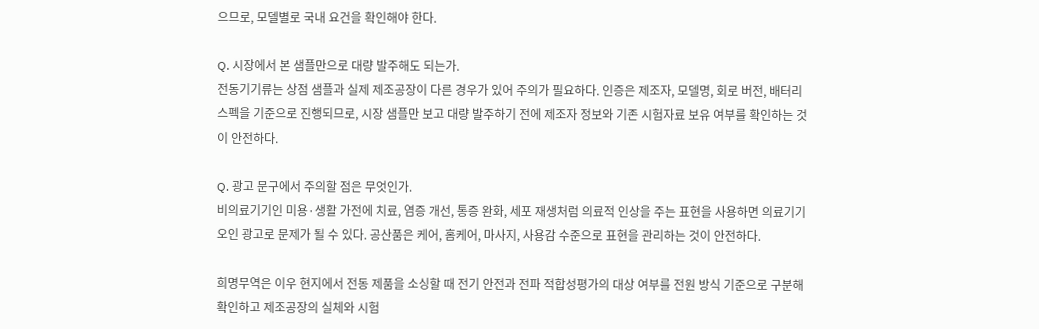으므로, 모델별로 국내 요건을 확인해야 한다.

Q. 시장에서 본 샘플만으로 대량 발주해도 되는가.
전동기기류는 상점 샘플과 실제 제조공장이 다른 경우가 있어 주의가 필요하다. 인증은 제조자, 모델명, 회로 버전, 배터리 스펙을 기준으로 진행되므로, 시장 샘플만 보고 대량 발주하기 전에 제조자 정보와 기존 시험자료 보유 여부를 확인하는 것이 안전하다.

Q. 광고 문구에서 주의할 점은 무엇인가.
비의료기기인 미용·생활 가전에 치료, 염증 개선, 통증 완화, 세포 재생처럼 의료적 인상을 주는 표현을 사용하면 의료기기 오인 광고로 문제가 될 수 있다. 공산품은 케어, 홈케어, 마사지, 사용감 수준으로 표현을 관리하는 것이 안전하다.

희명무역은 이우 현지에서 전동 제품을 소싱할 때 전기 안전과 전파 적합성평가의 대상 여부를 전원 방식 기준으로 구분해 확인하고 제조공장의 실체와 시험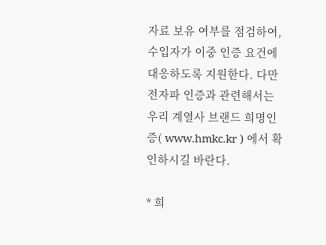자료 보유 여부를 점검하여, 수입자가 이중 인증 요건에 대응하도록 지원한다. 다만 전자파 인증과 관련해서는 우리 계열사 브랜드 희명인증( www.hmkc.kr ) 에서 확인하시길 바란다.

* 희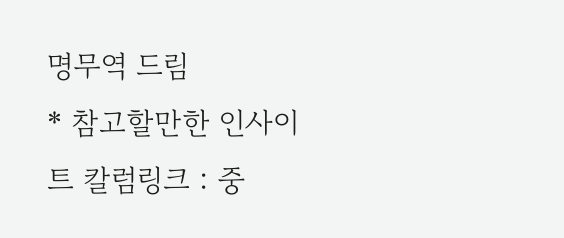명무역 드림
* 참고할만한 인사이트 칼럼링크 : 중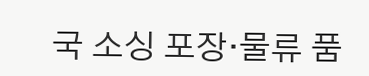국 소싱 포장·물류 품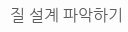질 설계 파악하기